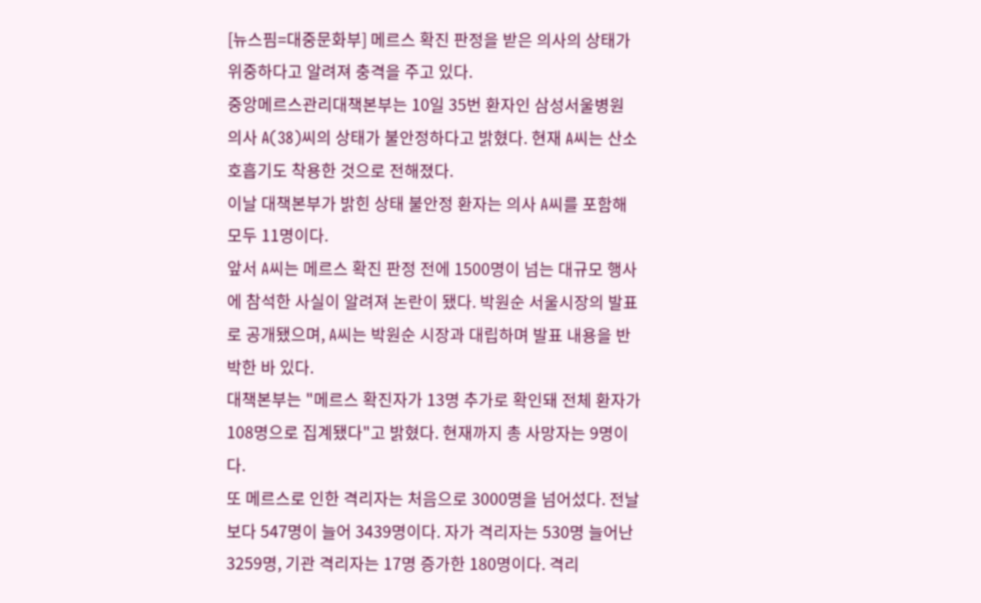[뉴스핌=대중문화부] 메르스 확진 판정을 받은 의사의 상태가 위중하다고 알려져 충격을 주고 있다.
중앙메르스관리대책본부는 10일 35번 환자인 삼성서울병원 의사 A(38)씨의 상태가 불안정하다고 밝혔다. 현재 A씨는 산소호흡기도 착용한 것으로 전해졌다.
이날 대책본부가 밝힌 상태 불안정 환자는 의사 A씨를 포함해 모두 11명이다.
앞서 A씨는 메르스 확진 판정 전에 1500명이 넘는 대규모 행사에 참석한 사실이 알려져 논란이 됐다. 박원순 서울시장의 발표로 공개됐으며, A씨는 박원순 시장과 대립하며 발표 내용을 반박한 바 있다.
대책본부는 "메르스 확진자가 13명 추가로 확인돼 전체 환자가 108명으로 집계됐다"고 밝혔다. 현재까지 총 사망자는 9명이다.
또 메르스로 인한 격리자는 처음으로 3000명을 넘어섰다. 전날보다 547명이 늘어 3439명이다. 자가 격리자는 530명 늘어난 3259명, 기관 격리자는 17명 증가한 180명이다. 격리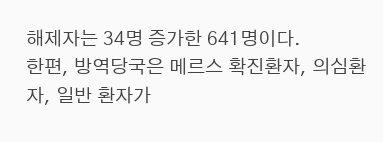해제자는 34명 증가한 641명이다.
한편, 방역당국은 메르스 확진환자, 의심환자, 일반 환자가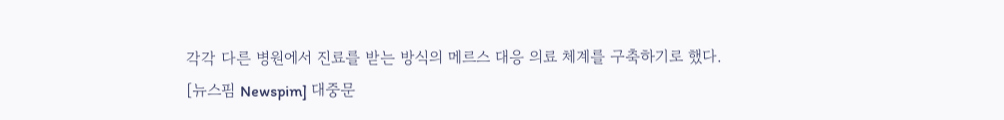각각 다른 병원에서 진료를 받는 방식의 메르스 대응 의료 체계를 구축하기로 했다.
[뉴스핌 Newspim] 대중문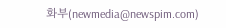화부(newmedia@newspim.com)